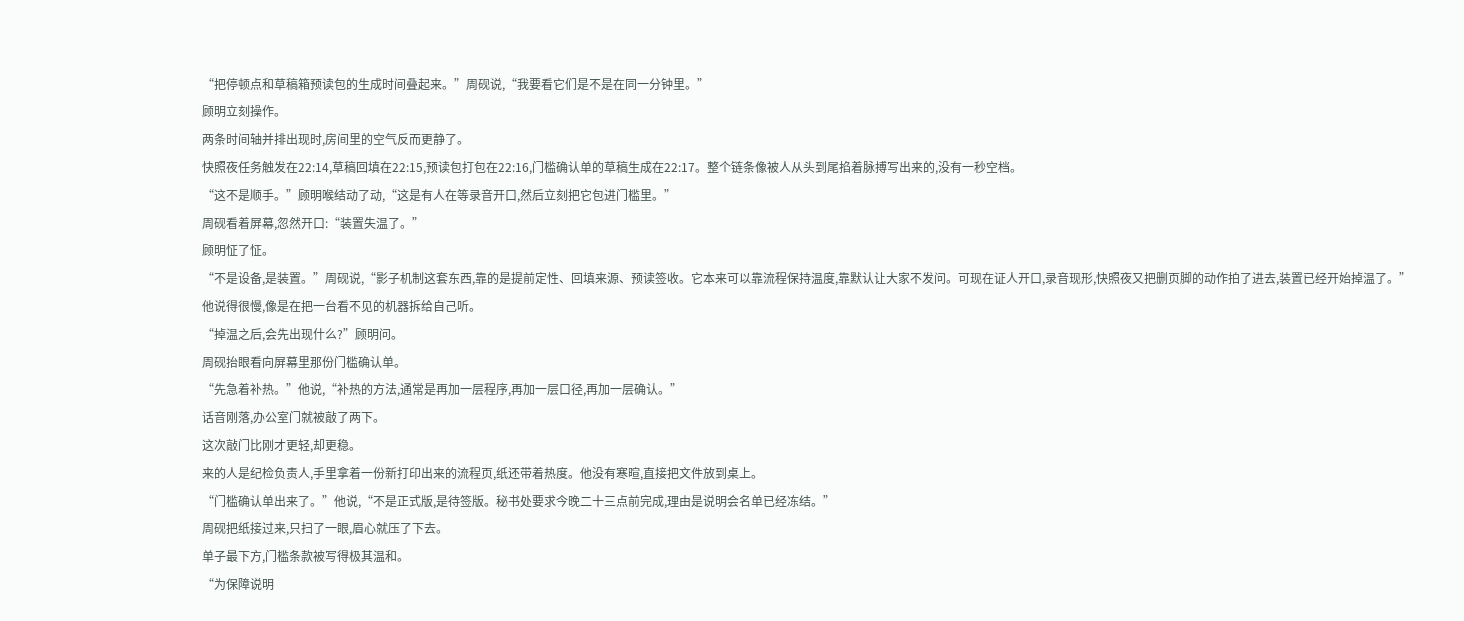“把停顿点和草稿箱预读包的生成时间叠起来。”周砚说,“我要看它们是不是在同一分钟里。”
顾明立刻操作。
两条时间轴并排出现时,房间里的空气反而更静了。
快照夜任务触发在22:14,草稿回填在22:15,预读包打包在22:16,门槛确认单的草稿生成在22:17。整个链条像被人从头到尾掐着脉搏写出来的,没有一秒空档。
“这不是顺手。”顾明喉结动了动,“这是有人在等录音开口,然后立刻把它包进门槛里。”
周砚看着屏幕,忽然开口:“装置失温了。”
顾明怔了怔。
“不是设备,是装置。”周砚说,“影子机制这套东西,靠的是提前定性、回填来源、预读签收。它本来可以靠流程保持温度,靠默认让大家不发问。可现在证人开口,录音现形,快照夜又把删页脚的动作拍了进去,装置已经开始掉温了。”
他说得很慢,像是在把一台看不见的机器拆给自己听。
“掉温之后,会先出现什么?”顾明问。
周砚抬眼看向屏幕里那份门槛确认单。
“先急着补热。”他说,“补热的方法,通常是再加一层程序,再加一层口径,再加一层确认。”
话音刚落,办公室门就被敲了两下。
这次敲门比刚才更轻,却更稳。
来的人是纪检负责人,手里拿着一份新打印出来的流程页,纸还带着热度。他没有寒暄,直接把文件放到桌上。
“门槛确认单出来了。”他说,“不是正式版,是待签版。秘书处要求今晚二十三点前完成,理由是说明会名单已经冻结。”
周砚把纸接过来,只扫了一眼,眉心就压了下去。
单子最下方,门槛条款被写得极其温和。
“为保障说明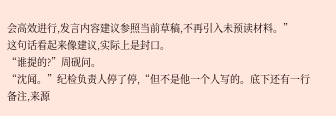会高效进行,发言内容建议参照当前草稿,不再引入未预读材料。”
这句话看起来像建议,实际上是封口。
“谁提的?”周砚问。
“沈闻。”纪检负责人停了停,“但不是他一个人写的。底下还有一行备注,来源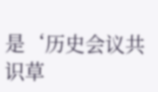是‘历史会议共识草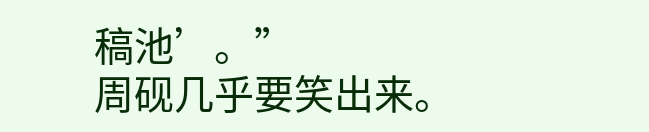稿池’。”
周砚几乎要笑出来。